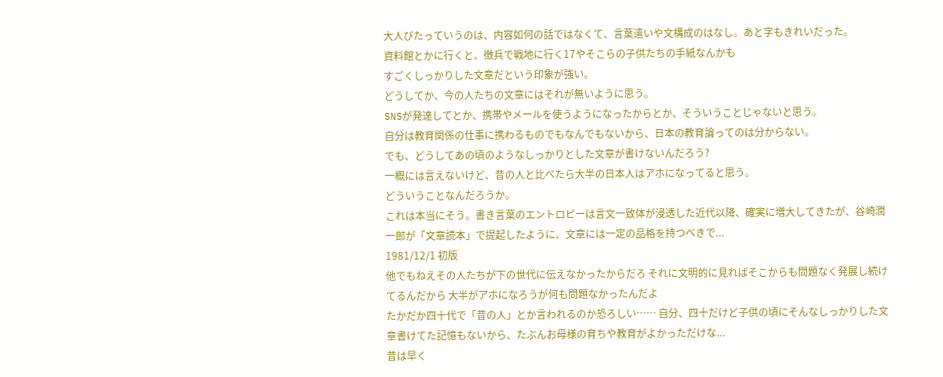大人びたっていうのは、内容如何の話ではなくて、言葉遣いや文構成のはなし。あと字もきれいだった。
資料館とかに行くと、徴兵で戦地に行く17やそこらの子供たちの手紙なんかも
すごくしっかりした文章だという印象が強い。
どうしてか、今の人たちの文章にはそれが無いように思う。
SNSが発達してとか、携帯やメールを使うようになったからとか、そういうことじゃないと思う。
自分は教育関係の仕事に携わるものでもなんでもないから、日本の教育論ってのは分からない。
でも、どうしてあの頃のようなしっかりとした文章が書けないんだろう?
一概には言えないけど、昔の人と比べたら大半の日本人はアホになってると思う。
どういうことなんだろうか。
これは本当にそう。書き言葉のエントロピーは言文一致体が浸透した近代以降、確実に増大してきたが、谷崎潤一郎が「文章読本」で提起したように、文章には一定の品格を持つべきで...
1981/12/1 初版
他でもねえその人たちが下の世代に伝えなかったからだろ それに文明的に見ればそこからも問題なく発展し続けてるんだから 大半がアホになろうが何も問題なかったんだよ
たかだか四十代で「昔の人」とか言われるのか恐ろしい…… 自分、四十だけど子供の頃にそんなしっかりした文章書けてた記憶もないから、たぶんお母様の育ちや教育がよかっただけな...
昔は早く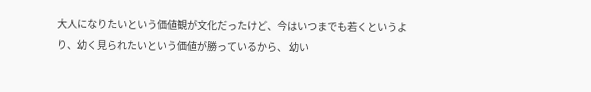大人になりたいという価値観が文化だったけど、今はいつまでも若くというより、幼く見られたいという価値が勝っているから、 幼い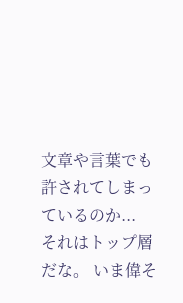文章や言葉でも許されてしまっているのか...
それはトップ層だな。 いま偉そ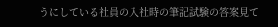うにしている社員の入社時の筆記試験の答案見て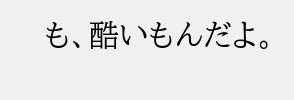も、酷いもんだよ。